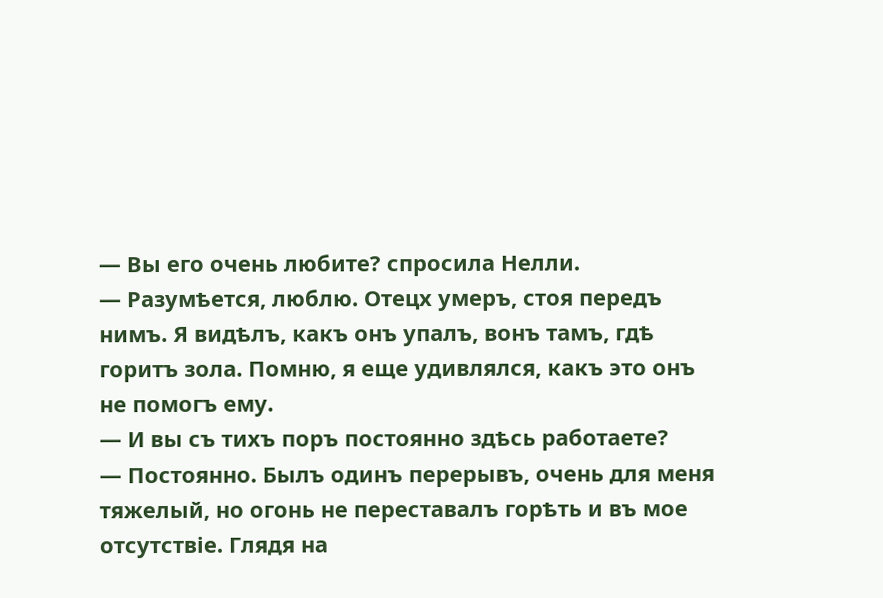— Вы его очень любите? спросила Нелли.
— Разумѣется, люблю. Отецх умеръ, стоя передъ нимъ. Я видѣлъ, какъ онъ упалъ, вонъ тамъ, гдѣ горитъ зола. Помню, я еще удивлялся, какъ это онъ не помогъ ему.
— И вы съ тихъ поръ постоянно здѣсь работаете?
— Постоянно. Былъ одинъ перерывъ, очень для меня тяжелый, но огонь не переставалъ горѣть и въ мое отсутствіе. Глядя на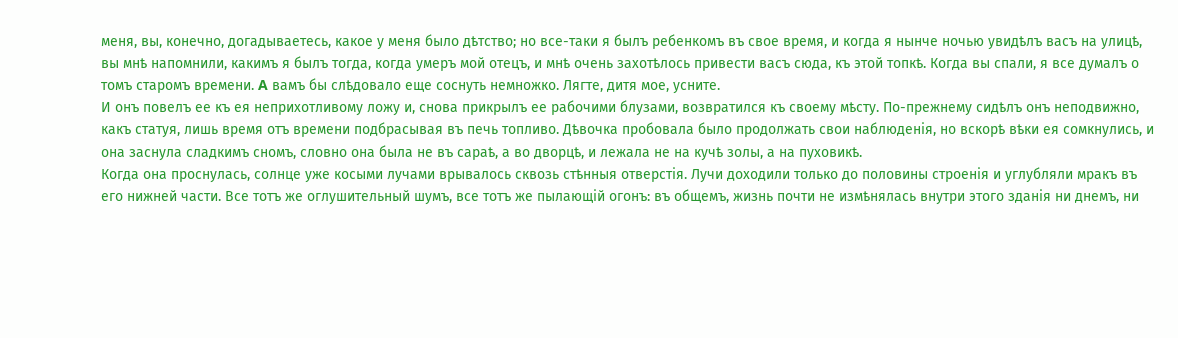меня, вы, конечно, догадываетесь, какое у меня было дѣтство; но все-таки я былъ ребенкомъ въ свое время, и когда я нынче ночью увидѣлъ васъ на улицѣ, вы мнѣ напомнили, какимъ я былъ тогда, когда умеръ мой отецъ, и мнѣ очень захотѣлось привести васъ сюда, къ этой топкѣ. Когда вы спали, я все думалъ о томъ старомъ времени. A вамъ бы слѣдовало еще соснуть немножко. Лягте, дитя мое, усните.
И онъ повелъ ее къ ея неприхотливому ложу и, снова прикрылъ ее рабочими блузами, возвратился къ своему мѣсту. По-прежнему сидѣлъ онъ неподвижно, какъ статуя, лишь время отъ времени подбрасывая въ печь топливо. Дѣвочка пробовала было продолжать свои наблюденія, но вскорѣ вѣки ея сомкнулись, и она заснула сладкимъ сномъ, словно она была не въ сараѣ, а во дворцѣ, и лежала не на кучѣ золы, а на пуховикѣ.
Когда она проснулась, солнце уже косыми лучами врывалось сквозь стѣнныя отверстія. Лучи доходили только до половины строенія и углубляли мракъ въ его нижней части. Все тотъ же оглушительный шумъ, все тотъ же пылающій огонъ: въ общемъ, жизнь почти не измѣнялась внутри этого зданія ни днемъ, ни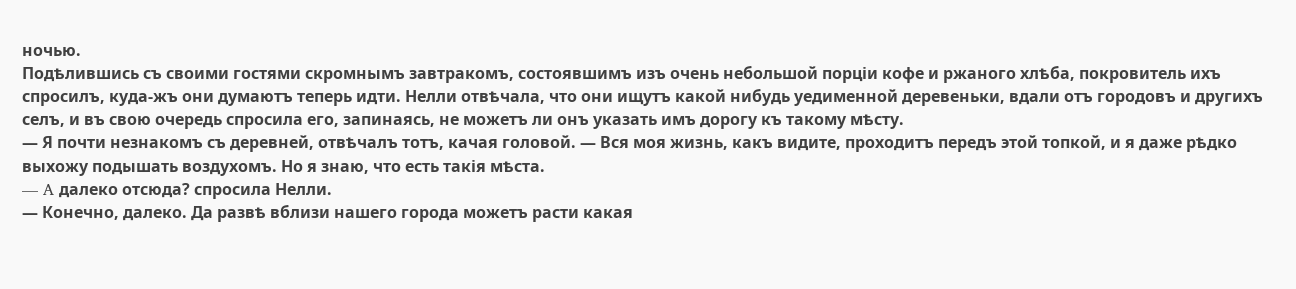ночью.
Подѣлившись съ своими гостями скромнымъ завтракомъ, состоявшимъ изъ очень небольшой порціи кофе и ржаного хлѣба, покровитель ихъ спросилъ, куда-жъ они думаютъ теперь идти. Нелли отвѣчала, что они ищутъ какой нибудь уедименной деревеньки, вдали отъ городовъ и другихъ селъ, и въ свою очередь спросила его, запинаясь, не можетъ ли онъ указать имъ дорогу къ такому мѣсту.
— Я почти незнакомъ съ деревней, отвѣчалъ тотъ, качая головой. — Вся моя жизнь, какъ видите, проходитъ передъ этой топкой, и я даже рѣдко выхожу подышать воздухомъ. Но я знаю, что есть такія мѣста.
— A далеко отсюда? спросила Нелли.
— Конечно, далеко. Да развѣ вблизи нашего города можетъ расти какая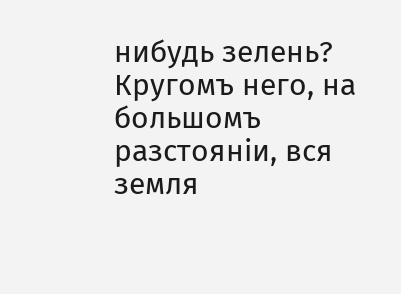нибудь зелень? Кругомъ него, на большомъ разстояніи, вся земля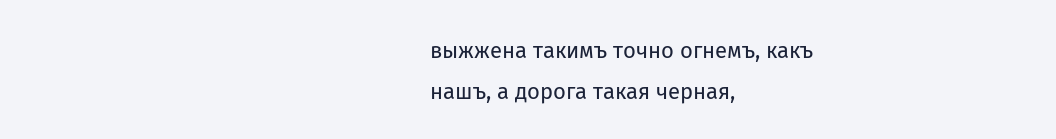выжжена такимъ точно огнемъ, какъ нашъ, а дорога такая черная,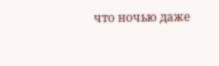что ночью даже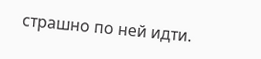страшно по ней идти.